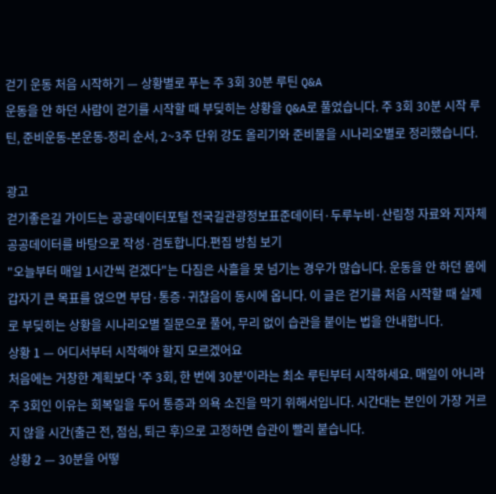걷기 운동 처음 시작하기 — 상황별로 푸는 주 3회 30분 루틴 Q&A
운동을 안 하던 사람이 걷기를 시작할 때 부딪히는 상황을 Q&A로 풀었습니다. 주 3회 30분 시작 루틴, 준비운동-본운동-정리 순서, 2~3주 단위 강도 올리기와 준비물을 시나리오별로 정리했습니다.

광고
걷기좋은길 가이드는 공공데이터포털 전국길관광정보표준데이터·두루누비·산림청 자료와 지자체 공공데이터를 바탕으로 작성·검토합니다.편집 방침 보기
"오늘부터 매일 1시간씩 걷겠다"는 다짐은 사흘을 못 넘기는 경우가 많습니다. 운동을 안 하던 몸에 갑자기 큰 목표를 얹으면 부담·통증·귀찮음이 동시에 옵니다. 이 글은 걷기를 처음 시작할 때 실제로 부딪히는 상황을 시나리오별 질문으로 풀어, 무리 없이 습관을 붙이는 법을 안내합니다.
상황 1 — 어디서부터 시작해야 할지 모르겠어요
처음에는 거창한 계획보다 '주 3회, 한 번에 30분'이라는 최소 루틴부터 시작하세요. 매일이 아니라 주 3회인 이유는 회복일을 두어 통증과 의욕 소진을 막기 위해서입니다. 시간대는 본인이 가장 거르지 않을 시간(출근 전, 점심, 퇴근 후)으로 고정하면 습관이 빨리 붙습니다.
상황 2 — 30분을 어떻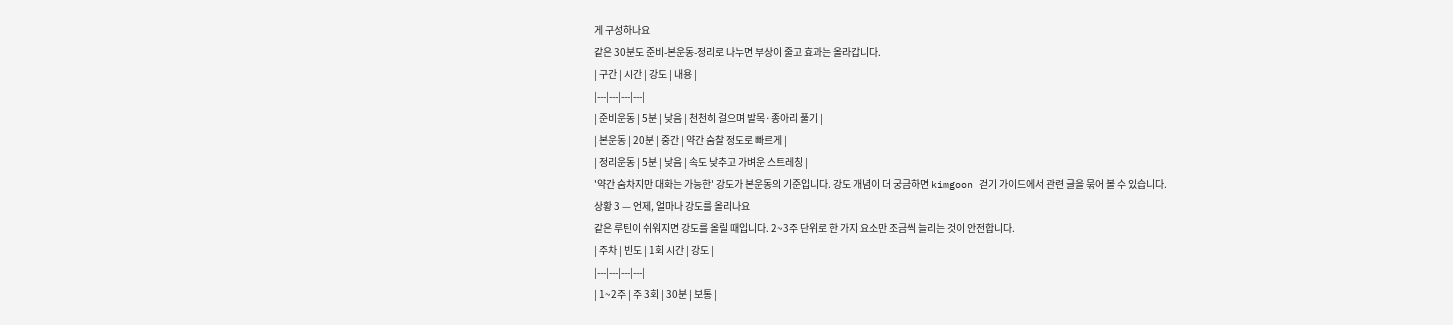게 구성하나요
같은 30분도 준비-본운동-정리로 나누면 부상이 줄고 효과는 올라갑니다.
| 구간 | 시간 | 강도 | 내용 |
|---|---|---|---|
| 준비운동 | 5분 | 낮음 | 천천히 걸으며 발목·종아리 풀기 |
| 본운동 | 20분 | 중간 | 약간 숨찰 정도로 빠르게 |
| 정리운동 | 5분 | 낮음 | 속도 낮추고 가벼운 스트레칭 |
'약간 숨차지만 대화는 가능한' 강도가 본운동의 기준입니다. 강도 개념이 더 궁금하면 kimgoon 걷기 가이드에서 관련 글을 묶어 볼 수 있습니다.
상황 3 — 언제, 얼마나 강도를 올리나요
같은 루틴이 쉬워지면 강도를 올릴 때입니다. 2~3주 단위로 한 가지 요소만 조금씩 늘리는 것이 안전합니다.
| 주차 | 빈도 | 1회 시간 | 강도 |
|---|---|---|---|
| 1~2주 | 주 3회 | 30분 | 보통 |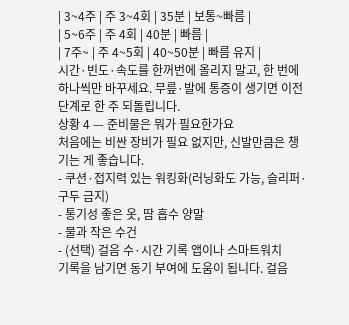| 3~4주 | 주 3~4회 | 35분 | 보통~빠름 |
| 5~6주 | 주 4회 | 40분 | 빠름 |
| 7주~ | 주 4~5회 | 40~50분 | 빠름 유지 |
시간·빈도·속도를 한꺼번에 올리지 말고, 한 번에 하나씩만 바꾸세요. 무릎·발에 통증이 생기면 이전 단계로 한 주 되돌립니다.
상황 4 — 준비물은 뭐가 필요한가요
처음에는 비싼 장비가 필요 없지만, 신발만큼은 챙기는 게 좋습니다.
- 쿠션·접지력 있는 워킹화(러닝화도 가능, 슬리퍼·구두 금지)
- 통기성 좋은 옷, 땀 흡수 양말
- 물과 작은 수건
- (선택) 걸음 수·시간 기록 앱이나 스마트워치
기록을 남기면 동기 부여에 도움이 됩니다. 걸음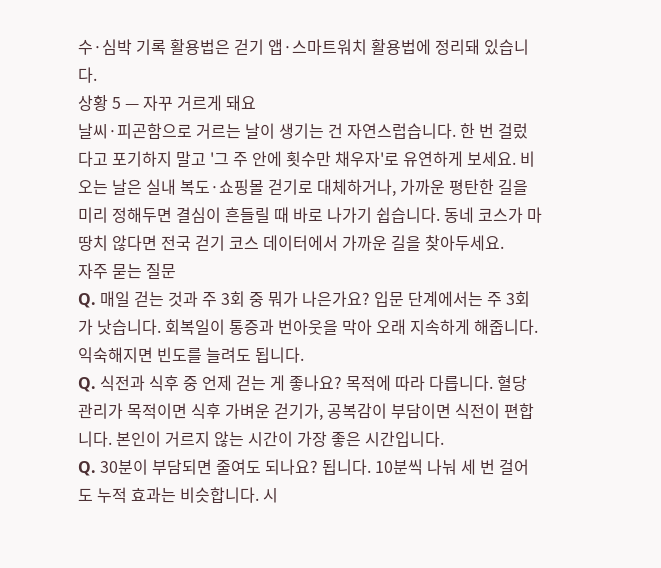수·심박 기록 활용법은 걷기 앱·스마트워치 활용법에 정리돼 있습니다.
상황 5 — 자꾸 거르게 돼요
날씨·피곤함으로 거르는 날이 생기는 건 자연스럽습니다. 한 번 걸렀다고 포기하지 말고 '그 주 안에 횟수만 채우자'로 유연하게 보세요. 비 오는 날은 실내 복도·쇼핑몰 걷기로 대체하거나, 가까운 평탄한 길을 미리 정해두면 결심이 흔들릴 때 바로 나가기 쉽습니다. 동네 코스가 마땅치 않다면 전국 걷기 코스 데이터에서 가까운 길을 찾아두세요.
자주 묻는 질문
Q. 매일 걷는 것과 주 3회 중 뭐가 나은가요? 입문 단계에서는 주 3회가 낫습니다. 회복일이 통증과 번아웃을 막아 오래 지속하게 해줍니다. 익숙해지면 빈도를 늘려도 됩니다.
Q. 식전과 식후 중 언제 걷는 게 좋나요? 목적에 따라 다릅니다. 혈당 관리가 목적이면 식후 가벼운 걷기가, 공복감이 부담이면 식전이 편합니다. 본인이 거르지 않는 시간이 가장 좋은 시간입니다.
Q. 30분이 부담되면 줄여도 되나요? 됩니다. 10분씩 나눠 세 번 걸어도 누적 효과는 비슷합니다. 시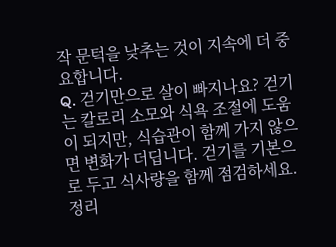작 문턱을 낮추는 것이 지속에 더 중요합니다.
Q. 걷기만으로 살이 빠지나요? 걷기는 칼로리 소모와 식욕 조절에 도움이 되지만, 식습관이 함께 가지 않으면 변화가 더딥니다. 걷기를 기본으로 두고 식사량을 함께 점검하세요.
정리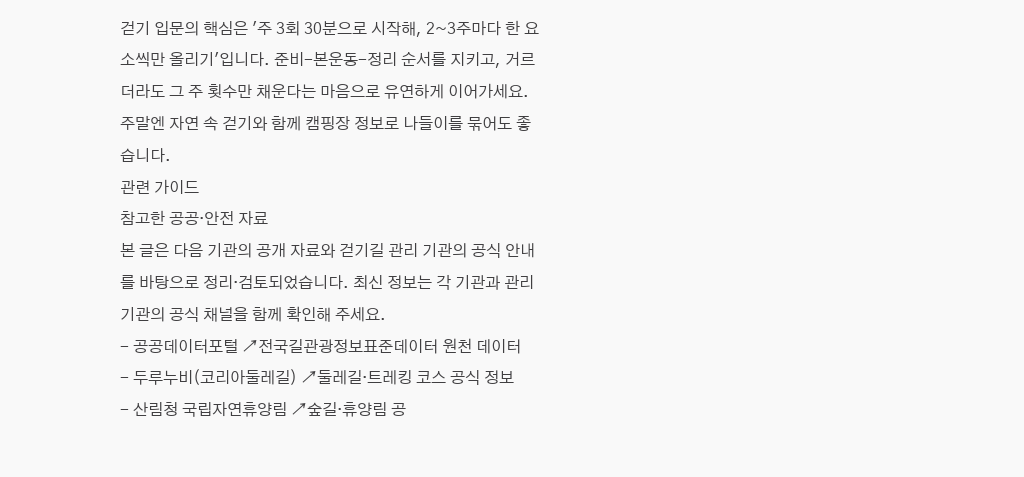걷기 입문의 핵심은 '주 3회 30분으로 시작해, 2~3주마다 한 요소씩만 올리기'입니다. 준비-본운동-정리 순서를 지키고, 거르더라도 그 주 횟수만 채운다는 마음으로 유연하게 이어가세요. 주말엔 자연 속 걷기와 함께 캠핑장 정보로 나들이를 묶어도 좋습니다.
관련 가이드
참고한 공공·안전 자료
본 글은 다음 기관의 공개 자료와 걷기길 관리 기관의 공식 안내를 바탕으로 정리·검토되었습니다. 최신 정보는 각 기관과 관리 기관의 공식 채널을 함께 확인해 주세요.
- 공공데이터포털 ↗전국길관광정보표준데이터 원천 데이터
- 두루누비(코리아둘레길) ↗둘레길·트레킹 코스 공식 정보
- 산림청 국립자연휴양림 ↗숲길·휴양림 공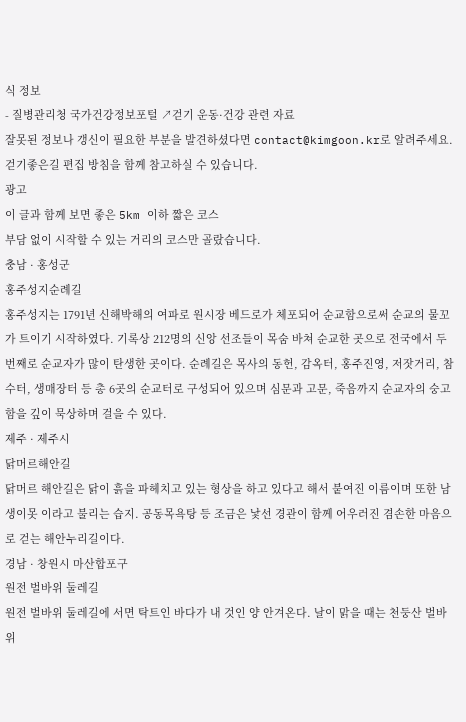식 정보
- 질병관리청 국가건강정보포털 ↗걷기 운동·건강 관련 자료
잘못된 정보나 갱신이 필요한 부분을 발견하셨다면 contact@kimgoon.kr로 알려주세요. 걷기좋은길 편집 방침을 함께 참고하실 수 있습니다.
광고
이 글과 함께 보면 좋은 5km 이하 짧은 코스
부담 없이 시작할 수 있는 거리의 코스만 골랐습니다.
충남 · 홍성군
홍주성지순례길
홍주성지는 1791년 신해박해의 여파로 원시장 베드로가 체포되어 순교함으로써 순교의 물꼬가 트이기 시작하였다. 기록상 212명의 신앙 선조들이 목숨 바쳐 순교한 곳으로 전국에서 두 번째로 순교자가 많이 탄생한 곳이다. 순례길은 목사의 동헌, 감옥터, 홍주진영, 저잣거리, 참수터, 생매장터 등 총 6곳의 순교터로 구성되어 있으며 심문과 고문, 죽음까지 순교자의 숭고함을 깊이 묵상하며 걸을 수 있다.
제주 · 제주시
닭머르해안길
닭머르 해안길은 닭이 흙을 파헤치고 있는 형상을 하고 있다고 해서 붙여진 이름이며 또한 남생이못 이라고 불리는 습지. 공동목욕탕 등 조금은 낯선 경관이 함께 어우러진 겸손한 마음으로 걷는 해안누리길이다.
경남 · 창원시 마산합포구
원전 벌바위 둘레길
원전 벌바위 둘레길에 서면 탁트인 바다가 내 것인 양 안겨온다. 날이 맑을 때는 천둥산 벌바위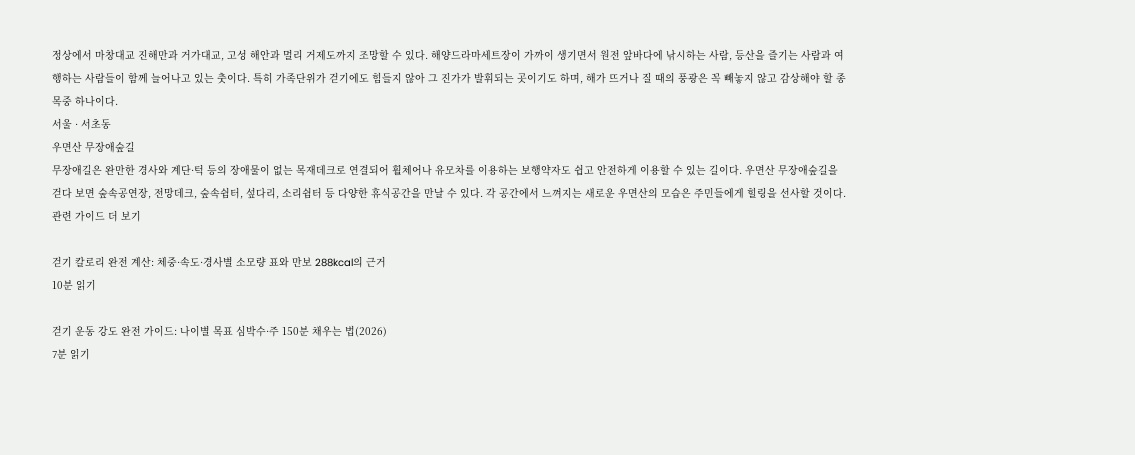정상에서 마창대교 진해만과 거가대교, 고성 해안과 멀리 거제도까지 조망할 수 있다. 해양드라마세트장이 가까이 생기면서 원전 앞바다에 낚시하는 사람, 등산을 즐기는 사람과 여행하는 사람들이 함께 늘어나고 있는 춧이다. 특히 가족단위가 걷기에도 힘들지 않아 그 진가가 발휘되는 곳이기도 하며, 해가 뜨거나 질 때의 풍광은 꼭 빼놓지 않고 감상해야 할 종목중 하나이다.
서울 · 서초동
우면산 무장애숲길
무장애길은 완만한 경사와 계단·턱 등의 장애물이 없는 목재데크로 연결되어 휠체어나 유모차를 이용하는 보행약자도 쉽고 안전하게 이용할 수 있는 길이다. 우면산 무장애숲길을 걷다 보면 숲속공연장, 전망데크, 숲속쉼터, 섶다리, 소리쉼터 등 다양한 휴식공간을 만날 수 있다. 각 공간에서 느껴지는 새로운 우면산의 모습은 주민들에게 힐링을 선사할 것이다.
관련 가이드 더 보기

걷기 칼로리 완전 계산: 체중·속도·경사별 소모량 표와 만보 288kcal의 근거
10분 읽기

걷기 운동 강도 완전 가이드: 나이별 목표 심박수·주 150분 채우는 법(2026)
7분 읽기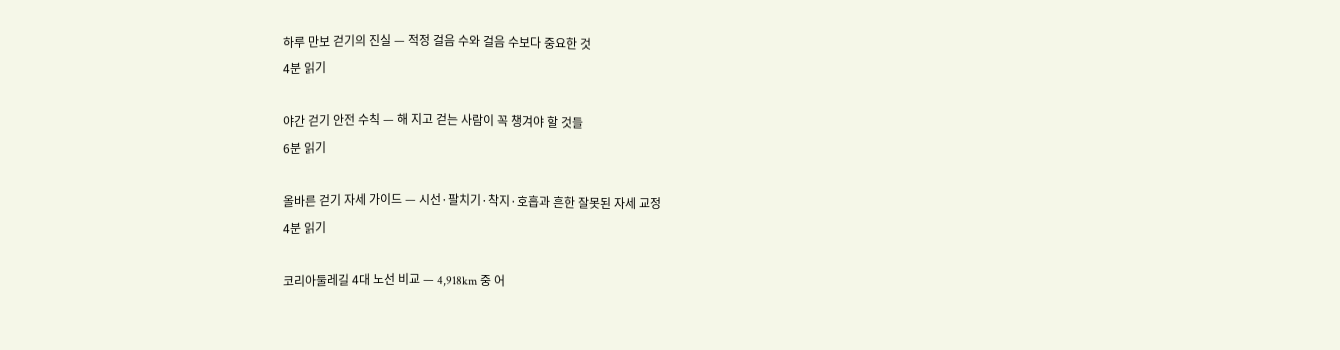하루 만보 걷기의 진실 — 적정 걸음 수와 걸음 수보다 중요한 것
4분 읽기

야간 걷기 안전 수칙 — 해 지고 걷는 사람이 꼭 챙겨야 할 것들
6분 읽기

올바른 걷기 자세 가이드 — 시선·팔치기·착지·호흡과 흔한 잘못된 자세 교정
4분 읽기

코리아둘레길 4대 노선 비교 — 4,918km 중 어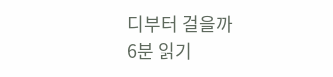디부터 걸을까
6분 읽기